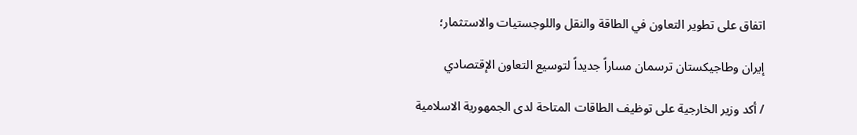اتفاق على تطوير التعاون في الطاقة والنقل واللوجستيات والاستثمار؛

إيران وطاجيكستان ترسمان مساراً جديداً لتوسيع التعاون الإقتصادي

/ أكد وزير الخارجية على توظيف الطاقات المتاحة لدى الجمهورية الاسلامية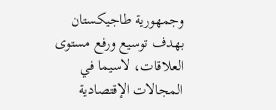وجمهورية طاجيكستان بهدف توسيع ورفع مستوى العلاقات، لاسيما في المجالات الإقتصادية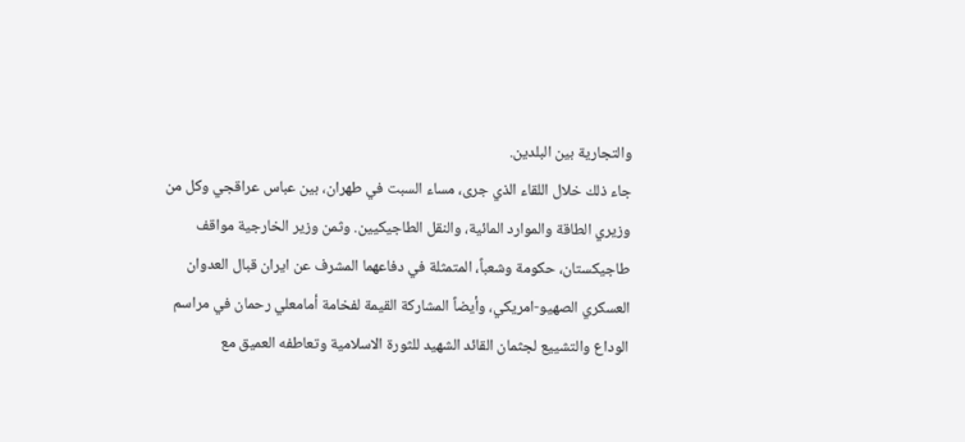والتجارية بين البلدين.
جاء ذلك خلال اللقاء الذي جرى، مساء السبت في طهران، بين عباس عراقجي وكل من وزيري الطاقة والموارد المائية، والنقل الطاجيكيين. وثمن وزير الخارجية مواقف طاجيكستان، حكومة وشعباً، المتمثلة في دفاعهما المشرف عن ايران قبال العدوان العسكري الصهيو-امريكي، وأيضاً المشاركة القيمة لفخامة أمامعلي رحمان في مراسم الوداع والتشييع لجثمان القائد الشهيد للثورة الاسلامية وتعاطفه العميق مع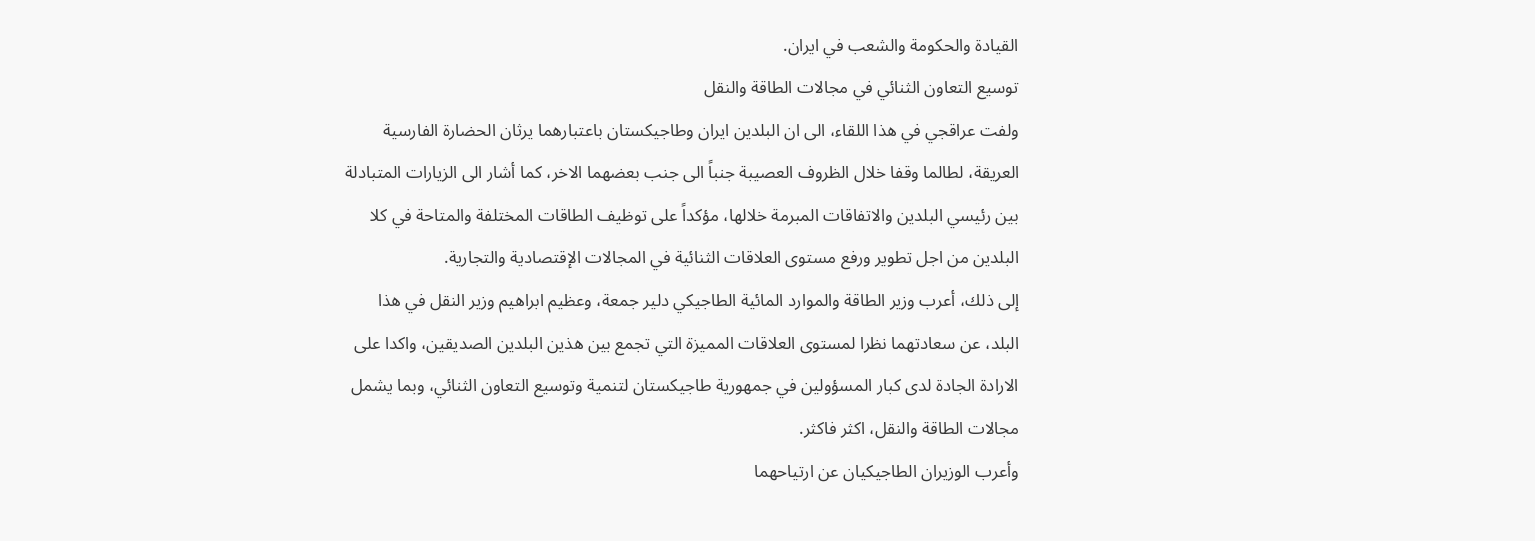القيادة والحكومة والشعب في ايران.
توسيع التعاون الثنائي في مجالات الطاقة والنقل
ولفت عراقجي في هذا اللقاء، الى ان البلدين ايران وطاجيكستان باعتبارهما يرثان الحضارة الفارسية العريقة، لطالما وقفا خلال الظروف العصيبة جنباً الى جنب بعضهما الاخر، كما أشار الى الزيارات المتبادلة بين رئيسي البلدين والاتفاقات المبرمة خلالها، مؤكداً على توظيف الطاقات المختلفة والمتاحة في كلا البلدين من اجل تطوير ورفع مستوى العلاقات الثنائية في المجالات الإقتصادية والتجارية.
إلى ذلك، أعرب وزير الطاقة والموارد المائية الطاجيكي دلير جمعة، وعظيم ابراهيم وزير النقل في هذا البلد، عن سعادتهما نظرا لمستوى العلاقات المميزة التي تجمع بين هذين البلدين الصديقين، واكدا على الارادة الجادة لدى كبار المسؤولين في جمهورية طاجيكستان لتنمية وتوسيع التعاون الثنائي، وبما يشمل مجالات الطاقة والنقل، اكثر فاكثر.
وأعرب الوزيران الطاجيكيان عن ارتياحهما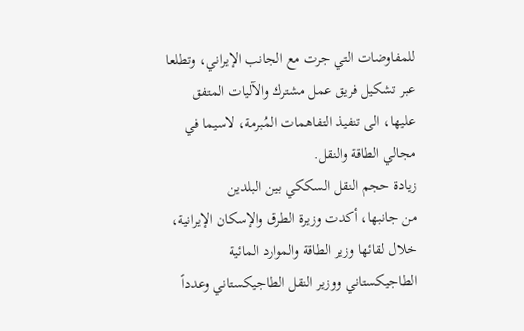للمفاوضات التي جرت مع الجانب الإيراني، وتطلعا عبر تشكيل فريق عمل مشترك والآليات المتفق عليها، الى تنفيذ التفاهمات المُبرمة، لاسيما في مجالي الطاقة والنقل.
زيادة حجم النقل السككي بين البلدين
من جانبها، أكدت وزيرة الطرق والإسكان الإيرانية، خلال لقائها وزير الطاقة والموارد المائية الطاجيكستاني ووزير النقل الطاجيكستاني وعدداً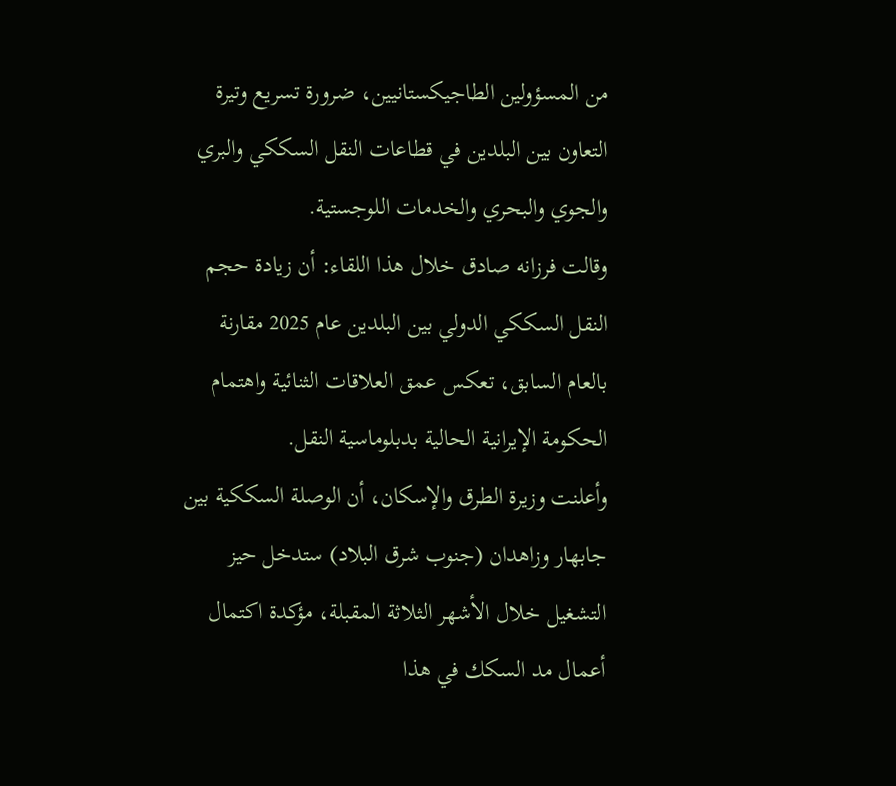من المسؤولين الطاجيكستانيين، ضرورة تسريع وتيرة التعاون بين البلدين في قطاعات النقل السككي والبري والجوي والبحري والخدمات اللوجستية.
وقالت فرزانه صادق خلال هذا اللقاء: أن زيادة حجم النقل السككي الدولي بين البلدين عام 2025 مقارنة بالعام السابق، تعكس عمق العلاقات الثنائية واهتمام الحكومة الإيرانية الحالية بدبلوماسية النقل.
وأعلنت وزيرة الطرق والإسكان، أن الوصلة السككية بين جابهار وزاهدان (جنوب شرق البلاد) ستدخل حيز التشغيل خلال الأشهر الثلاثة المقبلة، مؤكدة اكتمال أعمال مد السكك في هذا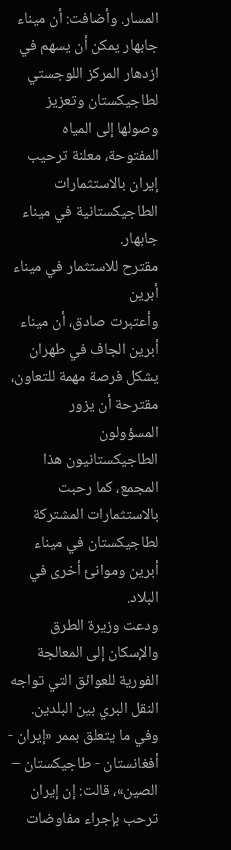المسار. وأضافت: أن ميناء جابهار يمكن أن يسهم في ازدهار المركز اللوجستي لطاجيكستان وتعزيز وصولها إلى المياه المفتوحة، معلنة ترحيب إيران بالاستثمارات الطاجيكستانية في ميناء جابهار.
مقترح للاستثمار في ميناء أبرين
وأعتبرت صادق، أن ميناء أبرين الجاف في طهران يشكل فرصة مهمة للتعاون، مقترحة أن يزور المسؤولون الطاجيكستانيون هذا المجمع، كما رحبت بالاستثمارات المشتركة لطاجيكستان في ميناء أبرين وموانئ أخرى في البلاد.
ودعت وزيرة الطرق والإسكان إلى المعالجة الفورية للعوائق التي تواجه النقل البري بين البلدين. وفي ما يتعلق بممر «إيران - أفغانستان - طاجيكستان – الصين»، قالت: إن إيران ترحب بإجراء مفاوضات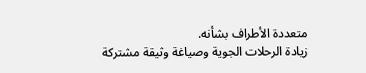متعددة الأطراف بشأنه.
زيادة الرحلات الجوية وصياغة وثيقة مشتركة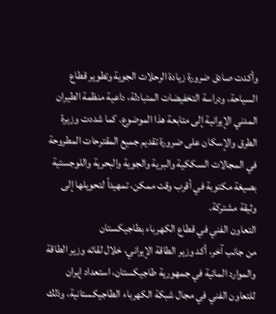وأكدت صادق ضرورة زيادة الرحلات الجوية وتطوير قطاع السياحة، ودراسة التخفيضات المتبادلة، داعية منظمة الطيران المدني الإيرانية إلى متابعة هذا الموضوع. كما شددت وزيرة الطرق والإسكان على ضرورة تقديم جميع المقترحات المطروحة في المجالات السككية والبرية والجوية والبحرية واللوجستية بصيغة مكتوبة في أقرب وقت ممكن، تمهيداً لتحويلها إلى وثيقة مشتركة.
التعاون الفني في قطاع الكهرباء بطاجيكستان
من جانب آخر، أكد وزير الطاقة الإيراني، خلال لقائه وزير الطاقة والموارد المائية في جمهورية طاجيكستان، استعداد إيران للتعاون الفني في مجال شبكة الكهرباء الطاجيكستانية، وذلك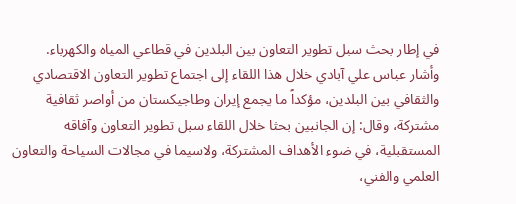في إطار بحث سبل تطوير التعاون بين البلدين في قطاعي المياه والكهرباء.
وأشار عباس علي آبادي خلال هذا اللقاء إلى اجتماع تطوير التعاون الاقتصادي والثقافي بين البلدين، مؤكداً ما يجمع إيران وطاجيكستان من أواصر ثقافية مشتركة، وقال: إن الجانبين بحثا خلال اللقاء سبل تطوير التعاون وآفاقه المستقبلية، في ضوء الأهداف المشتركة، ولاسيما في مجالات السياحة والتعاون العلمي والفني،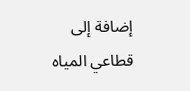إضافة إلى قطاعي المياه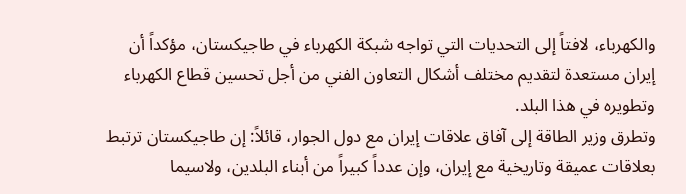والكهرباء، لافتاً إلى التحديات التي تواجه شبكة الكهرباء في طاجيكستان، مؤكداً أن إيران مستعدة لتقديم مختلف أشكال التعاون الفني من أجل تحسين قطاع الكهرباء وتطويره في هذا البلد.
وتطرق وزير الطاقة إلى آفاق علاقات إيران مع دول الجوار، قائلاً: إن طاجيكستان ترتبط بعلاقات عميقة وتاريخية مع إيران، وإن عدداً كبيراً من أبناء البلدين، ولاسيما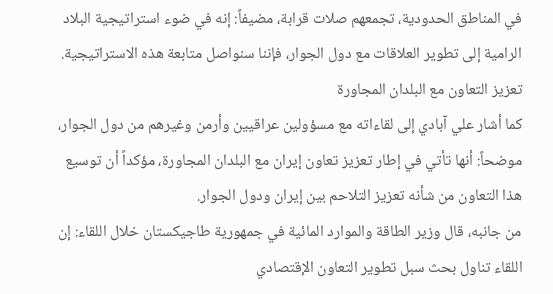في المناطق الحدودية، تجمعهم صلات قرابة، مضيفاً: إنه في ضوء استراتيجية البلاد الرامية إلى تطوير العلاقات مع دول الجوار، فإننا سنواصل متابعة هذه الاستراتيجية.
تعزيز التعاون مع البلدان المجاورة
كما أشار علي آبادي إلى لقاءاته مع مسؤولين عراقيين وأرمن وغيرهم من دول الجوار، موضحاً: أنها تأتي في إطار تعزيز تعاون إيران مع البلدان المجاورة، مؤكداً أن توسيع هذا التعاون من شأنه تعزيز التلاحم بين إيران ودول الجوار.
من جانبه، قال وزير الطاقة والموارد المائية في جمهورية طاجيكستان خلال اللقاء: إن اللقاء تناول بحث سبل تطوير التعاون الإقتصادي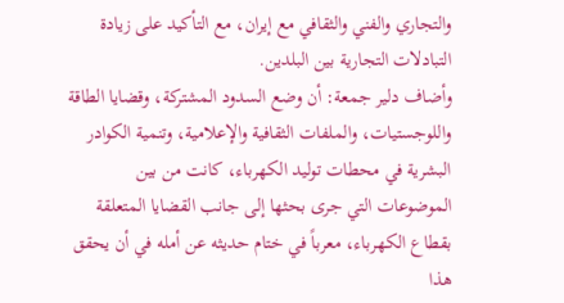والتجاري والفني والثقافي مع إيران، مع التأكيد على زيادة التبادلات التجارية بين البلدين.
وأضاف دلير جمعة: أن وضع السدود المشتركة، وقضايا الطاقة واللوجستيات، والملفات الثقافية والإعلامية، وتنمية الكوادر البشرية في محطات توليد الكهرباء، كانت من بين الموضوعات التي جرى بحثها إلى جانب القضايا المتعلقة بقطاع الكهرباء، معرباً في ختام حديثه عن أمله في أن يحقق هذا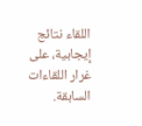اللقاء نتائج إيجابية، على غرار اللقاءات السابقة.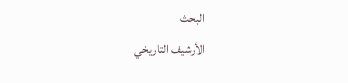البحث
الأرشيف التاريخي